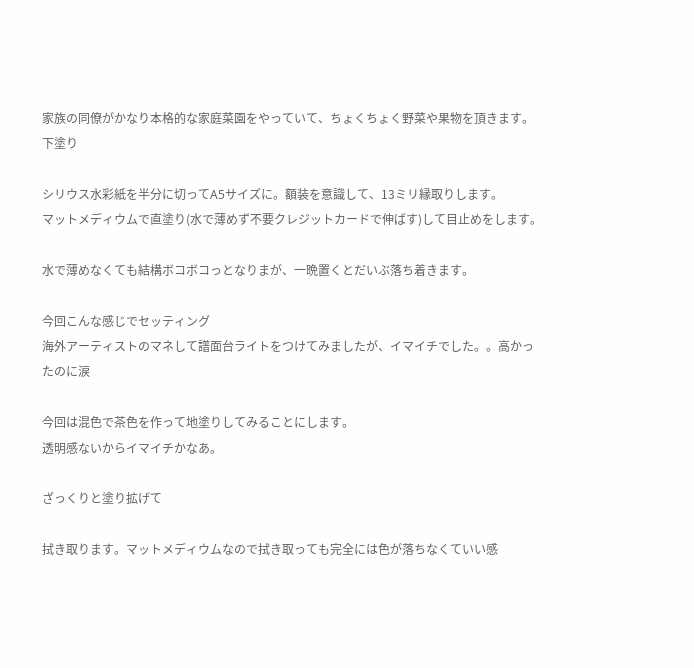家族の同僚がかなり本格的な家庭菜園をやっていて、ちょくちょく野菜や果物を頂きます。
下塗り

シリウス水彩紙を半分に切ってA5サイズに。額装を意識して、13ミリ縁取りします。
マットメディウムで直塗り(水で薄めず不要クレジットカードで伸ばす)して目止めをします。

水で薄めなくても結構ボコボコっとなりまが、一晩置くとだいぶ落ち着きます。

今回こんな感じでセッティング
海外アーティストのマネして譜面台ライトをつけてみましたが、イマイチでした。。高かったのに涙

今回は混色で茶色を作って地塗りしてみることにします。
透明感ないからイマイチかなあ。

ざっくりと塗り拡げて

拭き取ります。マットメディウムなので拭き取っても完全には色が落ちなくていい感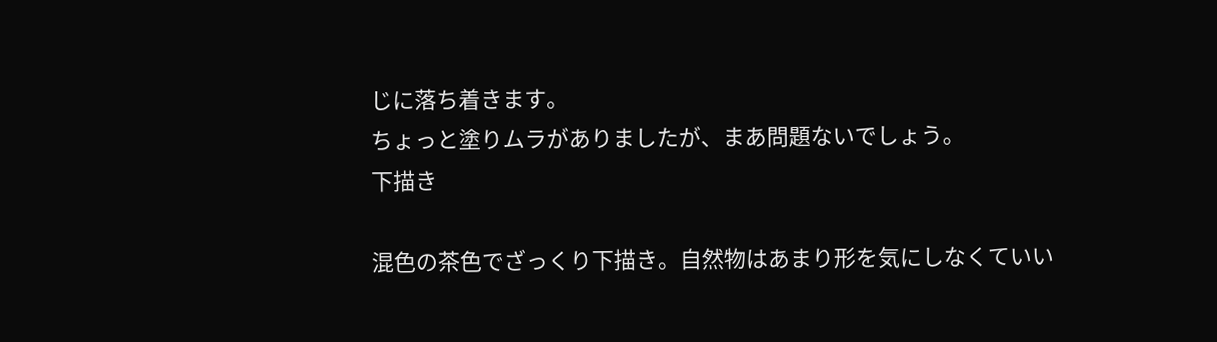じに落ち着きます。
ちょっと塗りムラがありましたが、まあ問題ないでしょう。
下描き

混色の茶色でざっくり下描き。自然物はあまり形を気にしなくていい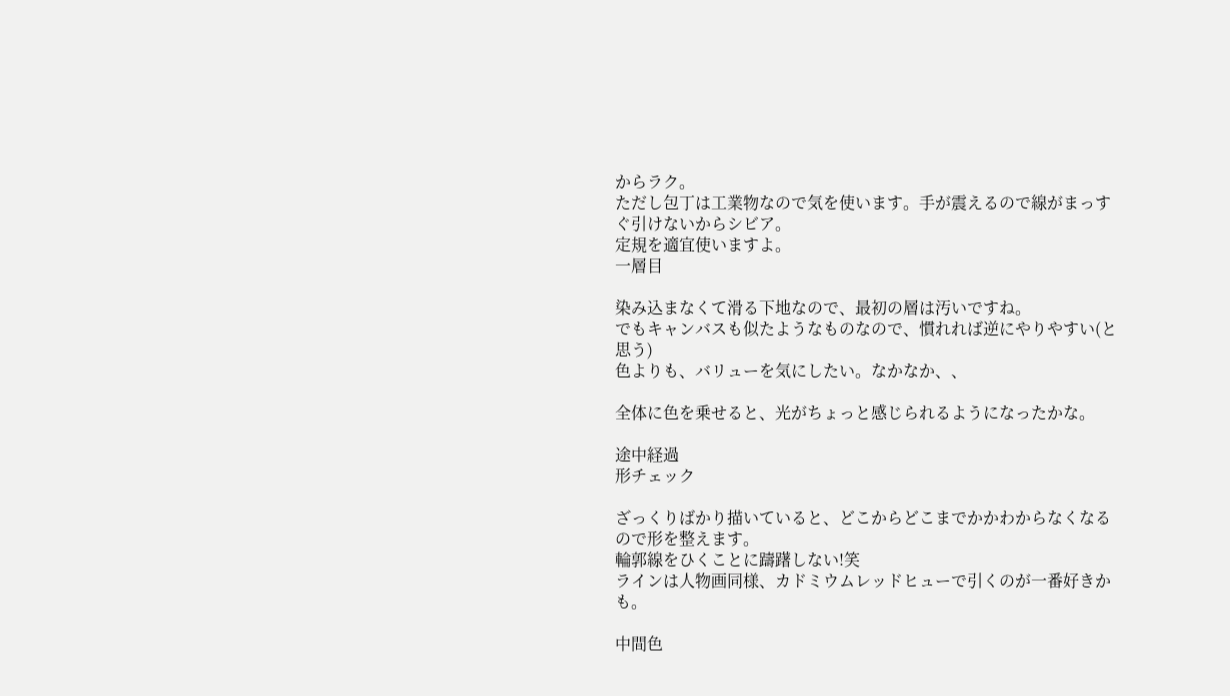からラク。
ただし包丁は工業物なので気を使います。手が震えるので線がまっすぐ引けないからシビア。
定規を適宜使いますよ。
一層目

染み込まなくて滑る下地なので、最初の層は汚いですね。
でもキャンバスも似たようなものなので、慣れれば逆にやりやすい(と思う)
色よりも、バリューを気にしたい。なかなか、、

全体に色を乗せると、光がちょっと感じられるようになったかな。

途中経過
形チェック

ざっくりばかり描いていると、どこからどこまでかかわからなくなるので形を整えます。
輪郭線をひくことに躊躇しない!笑
ラインは人物画同様、カドミウムレッドヒューで引くのが一番好きかも。

中間色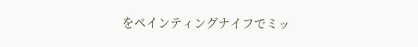をペインティングナイフでミッ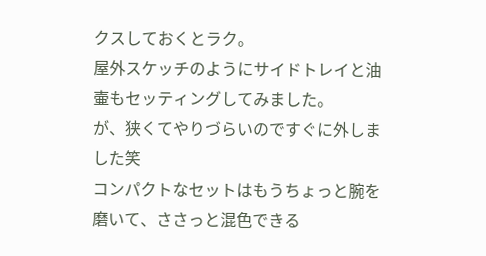クスしておくとラク。
屋外スケッチのようにサイドトレイと油壷もセッティングしてみました。
が、狭くてやりづらいのですぐに外しました笑
コンパクトなセットはもうちょっと腕を磨いて、ささっと混色できる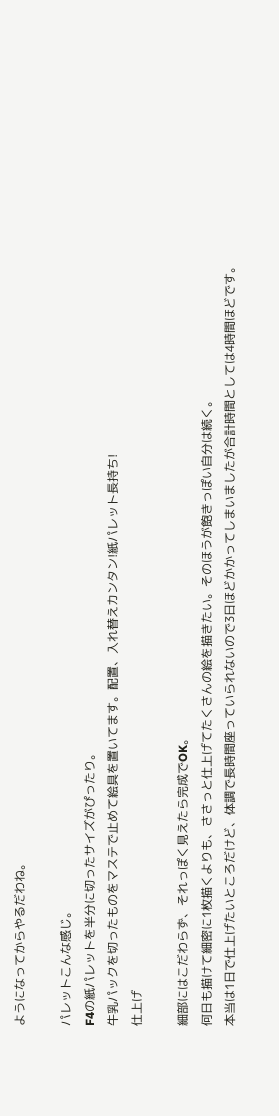ようになってからやるだわね。

パレットこんな感じ。
F4の紙パレットを半分に切ったサイズがぴったり。
牛乳パックを切ったものをマステで止めて絵具を置いてます。配置、入れ替えカンタン!紙パレット長持ち!
仕上げ

細部にはこだわらず、それっぽく見えたら完成でOK。
何日も描けて細密に1枚描くよりも、ささっと仕上げてたくさんの絵を描きたい。そのほうが飽きっぽい自分は続く。
本当は1日で仕上げたいところだけど、体調で長時間座っていられないので3日ほどかかってしまいましたが合計時間としては4時間ほどです。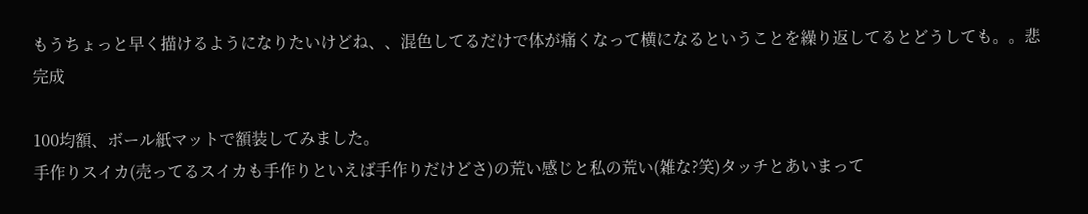もうちょっと早く描けるようになりたいけどね、、混色してるだけで体が痛くなって横になるということを繰り返してるとどうしても。。悲
完成

100均額、ボール紙マットで額装してみました。
手作りスイカ(売ってるスイカも手作りといえば手作りだけどさ)の荒い感じと私の荒い(雑な?笑)タッチとあいまって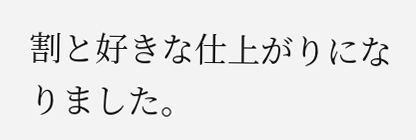割と好きな仕上がりになりました。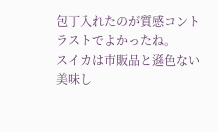包丁入れたのが質感コントラストでよかったね。
スイカは市販品と遜色ない美味し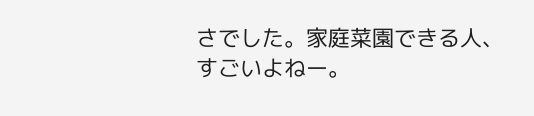さでした。家庭菜園できる人、すごいよねー。